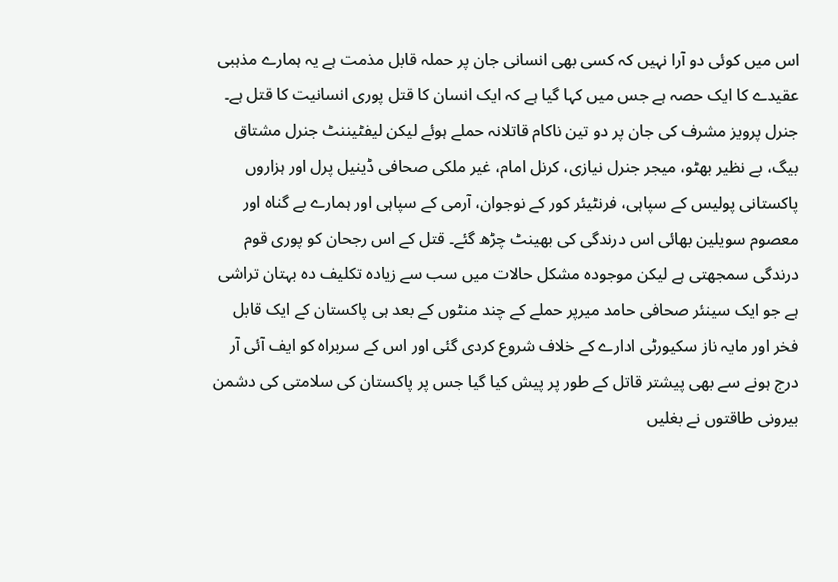اس میں کوئی دو آرا نہیں کہ کسی بھی انسانی جان پر حملہ قابل مذمت ہے یہ ہمارے مذہبی عقیدے کا ایک حصہ ہے جس میں کہا گیا ہے کہ ایک انسان کا قتل پوری انسانیت کا قتل ہے۔ جنرل پرویز مشرف کی جان پر دو تین ناکام قاتلانہ حملے ہوئے لیکن لیفٹیننٹ جنرل مشتاق بیگ، بے نظیر بھٹو، میجر جنرل نیازی، کرنل امام، غیر ملکی صحافی ڈینیل پرل اور ہزاروں پاکستانی پولیس کے سپاہی، فرنٹیئر کور کے نوجوان، آرمی کے سپاہی اور ہمارے بے گناہ اور معصوم سویلین بھائی اس درندگی کی بھینٹ چڑھ گئے۔ قتل کے اس رجحان کو پوری قوم درندگی سمجھتی ہے لیکن موجودہ مشکل حالات میں سب سے زیادہ تکلیف دہ بہتان تراشی ہے جو ایک سینئر صحافی حامد میرپر حملے کے چند منٹوں کے بعد ہی پاکستان کے ایک قابل فخر اور مایہ ناز سکیورٹی ادارے کے خلاف شروع کردی گئی اور اس کے سربراہ کو ایف آئی آر درج ہونے سے بھی پیشتر قاتل کے طور پر پیش کیا گیا جس پر پاکستان کی سلامتی کی دشمن بیرونی طاقتوں نے بغلیں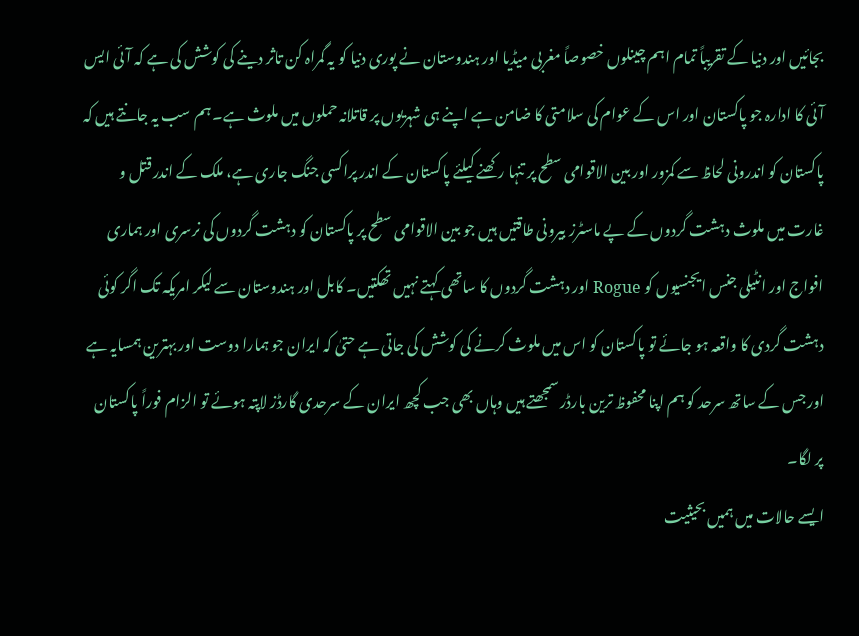بجائیں اور دنیا کے تقریباً تمام اہم چینلوں خصوصاً مغربی میڈیا اور ہندوستان نے پوری دنیا کو یہ گمراہ کن تاثر دینے کی کوشش کی ہے کہ آئی ایس آئی کا ادارہ جو پاکستان اور اس کے عوام کی سلامتی کا ضامن ہے اپنے ہی شہریوں پر قاتلانہ حملوں میں ملوث ہے۔ ہم سب یہ جانتے ہیں کہ پاکستان کو اندرونی لحاظ سے کمزور اور بین الاقوامی سطح پر تنہا رکھنے کیلئے پاکستان کے اندر پراکسی جنگ جاری ہے، ملک کے اندر قتل و غارت میں ملوث دہشت گردوں کے پے ماسٹرز بیرونی طاقتیں ہیں جو بین الاقوامی سطح پر پاکستان کو دہشت گردوں کی نرسری اور ہماری افواج اور انٹیلی جنس ایجنسیوں کو Rogue اور دہشت گردوں کا ساتھی کہتے نہیں تھکتیں۔ کابل اور ہندوستان سے لیکر امریکہ تک اگر کوئی دہشت گردی کا واقعہ ہو جائے تو پاکستان کو اس میں ملوث کرنے کی کوشش کی جاتی ہے حتیٰ کہ ایران جو ہمارا دوست اور بہترین ہمسایہ ہے اور جس کے ساتھ سرحد کو ہم اپنا محفوظ ترین بارڈر سمجھتے ہیں وہاں بھی جب کچھ ایران کے سرحدی گارڈز لاپتہ ہوئے تو الزام فوراً پاکستان پر لگا۔
ایسے حالات میں ہمیں بحیثیت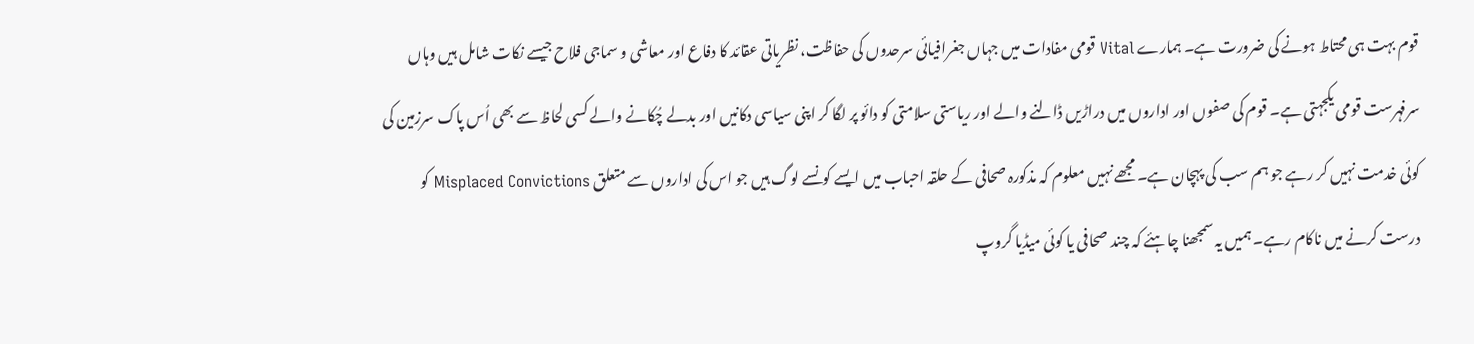قوم بہت ہی محتاط ہونے کی ضرورت ہے۔ ہمارے Vital قومی مفادات میں جہاں جغرافیائی سرحدوں کی حفاظت، نظریاتی عقائد کا دفاع اور معاشی و سماجی فلاح جیسے نکات شامل ہیں وہاں سرفہرست قومی یکجہتی ہے۔ قوم کی صفوں اور اداروں میں دراڑیں ڈالنے والے اور ریاستی سلامتی کو دائو پر لگا کر اپنی سیاسی دکانیں اور بدلے چُکانے والے کسی لحاظ سے بھی اُس پاک سرزمین کی کوئی خدمت نہیں کر رہے جو ہم سب کی پہچان ہے۔ مجھے نہیں معلوم کہ مذکورہ صحافی کے حلقہ احباب میں ایسے کونسے لوگ ہیں جو اس کی اداروں سے متعلق Misplaced Convictions کو درست کرنے میں ناکام رہے۔ ہمیں یہ سمجھنا چاہئے کہ چند صحافی یا کوئی میڈیا گروپ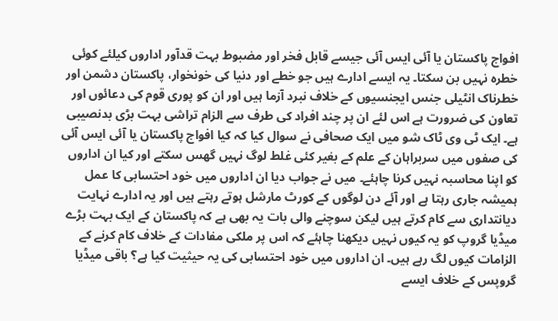افواج پاکستان یا آئی ایس آئی جیسے قابل فخر اور مضبوط بہت قدآور اداروں کیلئے کوئی خطرہ نہیں بن سکتا۔ یہ ایسے ادارے ہیں جو خطے اور دنیا کی خونخوار، پاکستان دشمن اور خطرناک انٹیلی جنس ایجنسیوں کے خلاف نبرد آزما ہیں اور ان کو پوری قوم کی دعائوں اور تعاون کی ضرورت ہے اس لئے ان پر چند افراد کی طرف سے الزام تراشی بہت بڑی بدنصیبی ہے۔ ایک ٹی وی ٹاک شو میں ایک صحافی نے سوال کیا کہ کیا افواج پاکستان یا آئی ایس آئی کی صفوں میں سربراہان کے علم کے بغیر کئی غلط لوگ نہیں گھس سکتے اور کیا ان اداروں کو اپنا محاسبہ نہیں کرنا چاہئے۔ میں نے جواب دیا ان اداروں میں خود احتسابی کا عمل ہمیشہ جاری رہتا ہے اور آئے دن لوگوں کے کورٹ مارشل ہوتے رہتے ہیں اور یہ ادارے نہایت دیانتداری سے کام کرتے ہیں لیکن سوچنے والی بات یہ بھی ہے کہ پاکستان کے ایک بہت بڑے میڈیا گروپ کو یہ کیوں نہیں دیکھنا چاہئے کہ اس پر ملکی مفادات کے خلاف کام کرنے کے الزامات کیوں لگ رہے ہیں۔ ان اداروں میں خود احتسابی کی یہ حیثیت کیا ہے؟ باقی میڈیا گروپس کے خلاف ایسے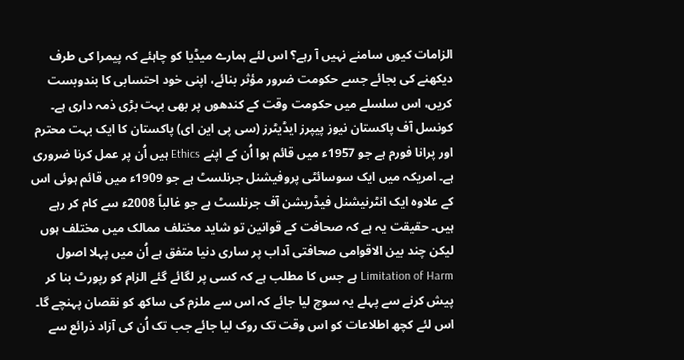الزامات کیوں سامنے نہیں آ رہے؟ اس لئے ہمارے میڈیا کو چاہئے کہ پیمرا کی طرف دیکھنے کی بجائے جسے حکومت ضرور مؤثر بنائے، اپنی خود احتسابی کا بندوبست کریں، اس سلسلے میں حکومت وقت کے کندھوں پر بھی بہت بڑی ذمہ داری ہے۔ کونسل آف پاکستان نیوز پیپرز ایڈیٹرز (سی پی این ای) پاکستان کا ایک بہت محترم اور پرانا فورم ہے جو 1957ء میں قائم ہوا اُن کے اپنے Ethics ہیں اُن پر عمل کرنا ضروری ہے۔ امریکہ میں ایک سوسائٹی پروفیشنل جرنلسٹ ہے جو 1909ء میں قائم ہوئی اس کے علاوہ ایک انٹرنیشنل فیڈریشن آف جرنلسٹ ہے جو غالباً 2008ء سے کام کر رہے ہیں۔ حقیقت یہ ہے کہ صحافت کے قوانین تو شاید مختلف ممالک میں مختلف ہوں لیکن چند بین الاقوامی صحافتی آداب پر ساری دنیا متفق ہے اُن میں پہلا اصول Limitation of Harm ہے جس کا مطلب ہے کہ کسی پر لگائے گئے الزام کو رپورٹ بنا کر پیش کرنے سے پہلے یہ سوچ لیا جائے کہ اس سے ملزم کی ساکھ کو نقصان پہنچے گا۔ اس لئے کچھ اطلاعات کو اس وقت تک روک لیا جائے جب تک اُن کی آزاد ذرائع سے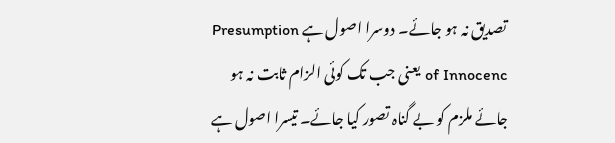تصدیق نہ ہو جائے۔ دوسرا اصول ہے Presumption of Innocenc یعنی جب تک کوئی الزام ثابت نہ ہو جائے ملزم کو بے گناہ تصور کیا جائے۔ تیسرا اصول ہے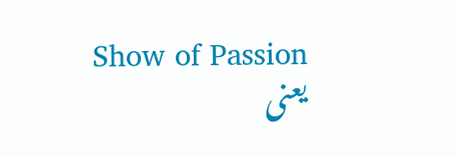Show of Passion یعنی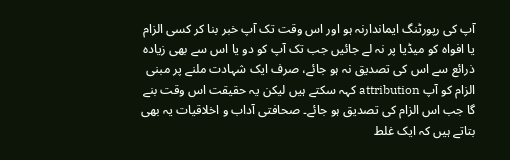آپ کی رپورٹنگ ایماندارنہ ہو اور اس وقت تک آپ خبر بنا کر کسی الزام یا افواہ کو میڈیا پر نہ لے جائیں جب تک آپ کو دو یا اس سے بھی زیادہ ذرائع سے اس کی تصدیق نہ ہو جائے، صرف ایک شہادت ملنے پر مبنی الزام کو آپ attribution کہہ سکتے ہیں لیکن یہ حقیقت اس وقت بنے گا جب اس الزام کی تصدیق ہو جائے۔ صحافتی آداب و اخلاقیات یہ بھی بتاتے ہیں کہ ایک غلط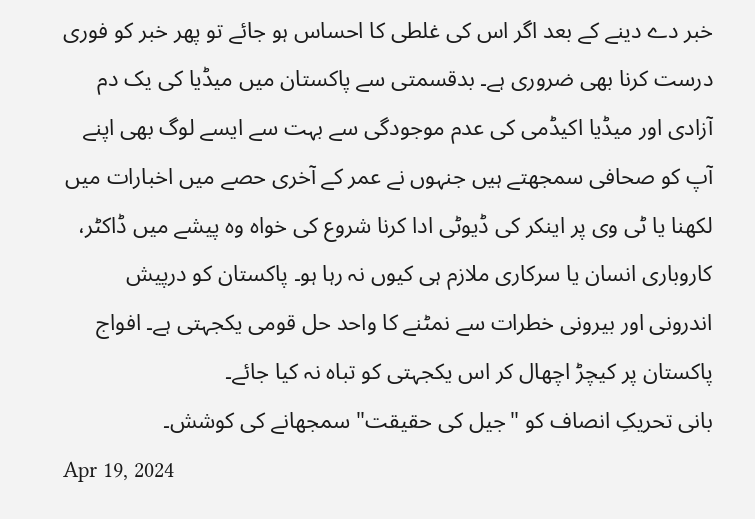خبر دے دینے کے بعد اگر اس کی غلطی کا احساس ہو جائے تو پھر خبر کو فوری درست کرنا بھی ضروری ہے۔ بدقسمتی سے پاکستان میں میڈیا کی یک دم آزادی اور میڈیا اکیڈمی کی عدم موجودگی سے بہت سے ایسے لوگ بھی اپنے آپ کو صحافی سمجھتے ہیں جنہوں نے عمر کے آخری حصے میں اخبارات میں لکھنا یا ٹی وی پر اینکر کی ڈیوٹی ادا کرنا شروع کی خواہ وہ پیشے میں ڈاکٹر، کاروباری انسان یا سرکاری ملازم ہی کیوں نہ رہا ہو۔ پاکستان کو درپیش اندرونی اور بیرونی خطرات سے نمٹنے کا واحد حل قومی یکجہتی ہے۔ افواج پاکستان پر کیچڑ اچھال کر اس یکجہتی کو تباہ نہ کیا جائے۔
بانی تحریکِ انصاف کو "جیل کی حقیقت" سمجھانے کی کوشش۔
Apr 19, 2024